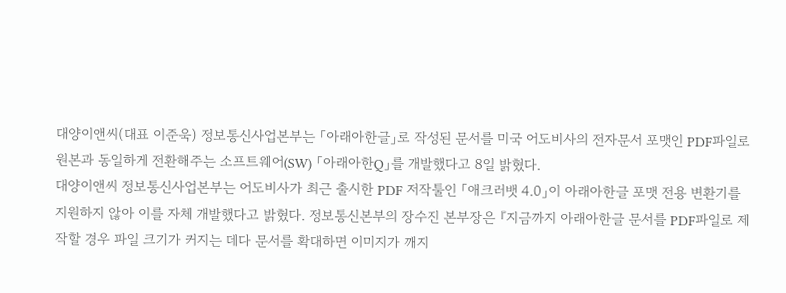대양이앤씨(대표 이준욱) 정보통신사업본부는 「아래아한글」로 작성된 문서를 미국 어도비사의 전자문서 포맷인 PDF파일로 원본과 동일하게 전환해주는 소프트웨어(SW) 「아래아한Q」를 개발했다고 8일 밝혔다.
대양이앤씨 정보통신사업본부는 어도비사가 최근 출시한 PDF 저작툴인 「애크러뱃 4.0」이 아래아한글 포맷 전용 변환기를 지원하지 않아 이를 자체 개발했다고 밝혔다. 정보통신본부의 장수진 본부장은 『지금까지 아래아한글 문서를 PDF파일로 제작할 경우 파일 크기가 커지는 데다 문서를 확대하면 이미지가 깨지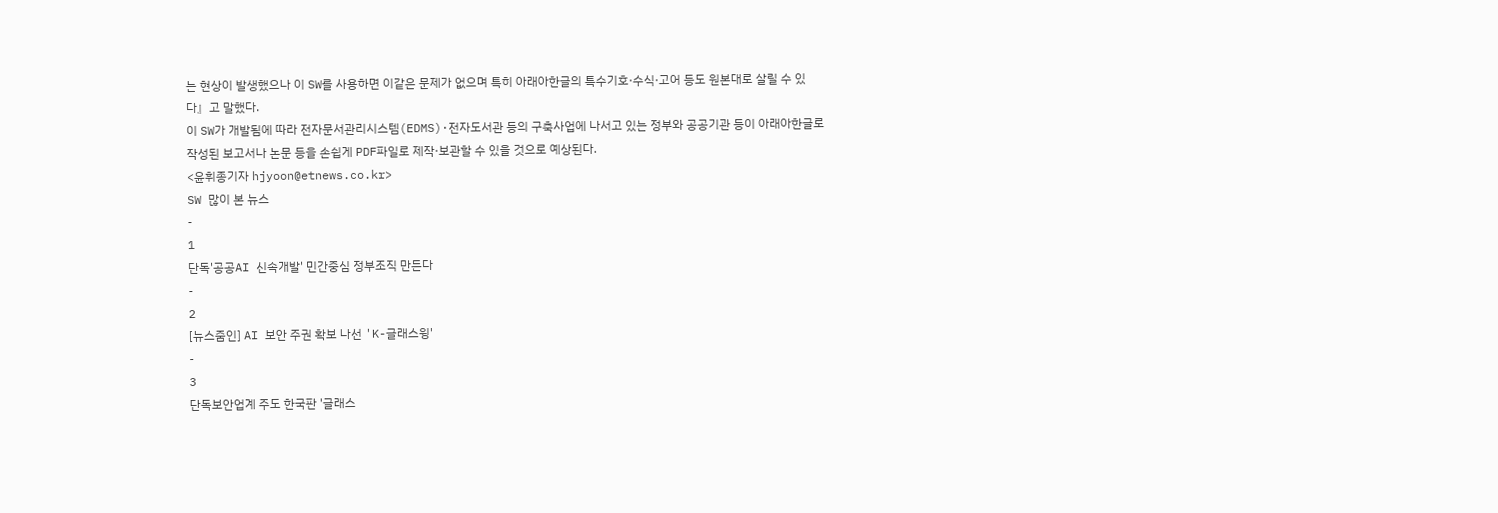는 현상이 발생했으나 이 SW를 사용하면 이같은 문제가 없으며 특히 아래아한글의 특수기호·수식·고어 등도 원본대로 살릴 수 있다』고 말했다.
이 SW가 개발됨에 따라 전자문서관리시스템(EDMS)·전자도서관 등의 구축사업에 나서고 있는 정부와 공공기관 등이 아래아한글로 작성된 보고서나 논문 등을 손쉽게 PDF파일로 제작·보관할 수 있을 것으로 예상된다.
<윤휘종기자 hjyoon@etnews.co.kr>
SW 많이 본 뉴스
-
1
단독'공공AI 신속개발' 민간중심 정부조직 만든다
-
2
[뉴스줌인] AI 보안 주권 확보 나선 'K-글래스윙'
-
3
단독보안업계 주도 한국판 '글래스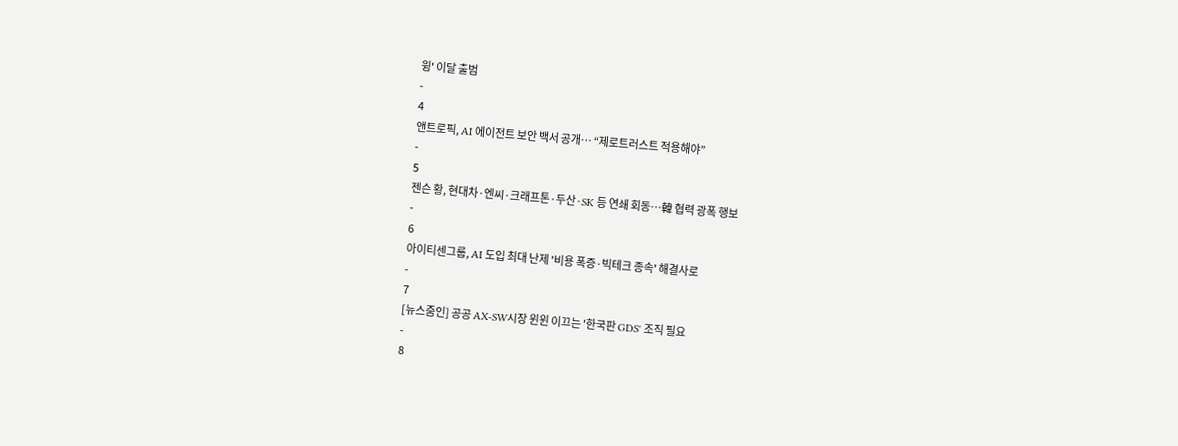윙' 이달 출범
-
4
앤트로픽, AI 에이전트 보안 백서 공개… “제로트러스트 적용해야”
-
5
젠슨 황, 현대차·엔씨·크래프톤·두산·SK 등 연쇄 회동…韓 협력 광폭 행보
-
6
아이티센그룹, AI 도입 최대 난제 '비용 폭증·빅테크 종속' 해결사로
-
7
[뉴스줌인] 공공 AX-SW시장 윈윈 이끄는 '한국판 GDS' 조직 필요
-
8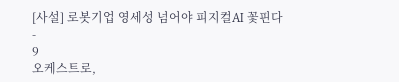[사설] 로봇기업 영세성 넘어야 피지컬AI 꽃핀다
-
9
오케스트로,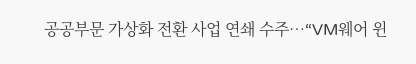공공부문 가상화 전환 사업 연쇄 수주…“VM웨어 윈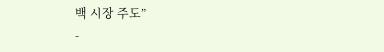백 시장 주도”
-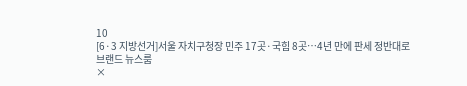10
[6·3 지방선거]서울 자치구청장 민주 17곳·국힘 8곳…4년 만에 판세 정반대로
브랜드 뉴스룸
×